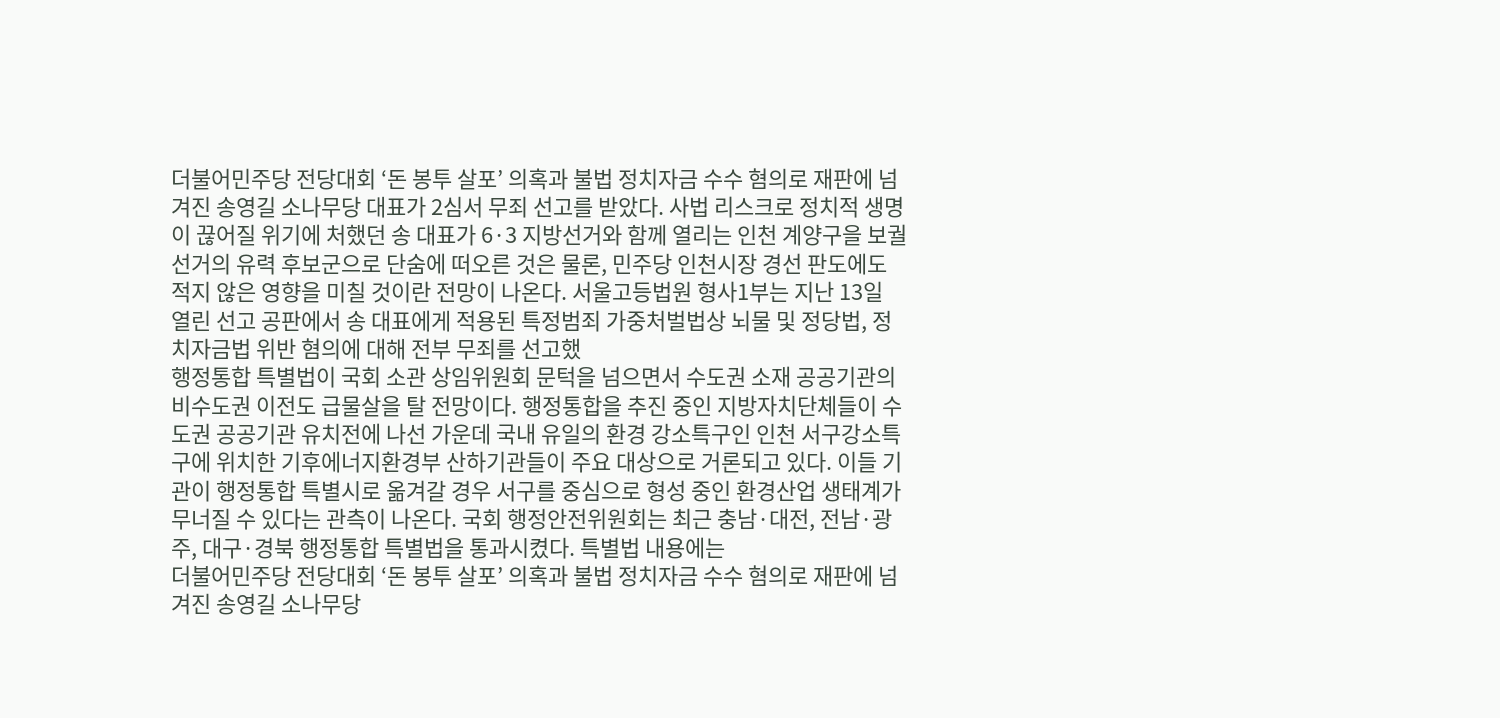더불어민주당 전당대회 ‘돈 봉투 살포’ 의혹과 불법 정치자금 수수 혐의로 재판에 넘겨진 송영길 소나무당 대표가 2심서 무죄 선고를 받았다. 사법 리스크로 정치적 생명이 끊어질 위기에 처했던 송 대표가 6·3 지방선거와 함께 열리는 인천 계양구을 보궐선거의 유력 후보군으로 단숨에 떠오른 것은 물론, 민주당 인천시장 경선 판도에도 적지 않은 영향을 미칠 것이란 전망이 나온다. 서울고등법원 형사1부는 지난 13일 열린 선고 공판에서 송 대표에게 적용된 특정범죄 가중처벌법상 뇌물 및 정당법, 정치자금법 위반 혐의에 대해 전부 무죄를 선고했
행정통합 특별법이 국회 소관 상임위원회 문턱을 넘으면서 수도권 소재 공공기관의 비수도권 이전도 급물살을 탈 전망이다. 행정통합을 추진 중인 지방자치단체들이 수도권 공공기관 유치전에 나선 가운데 국내 유일의 환경 강소특구인 인천 서구강소특구에 위치한 기후에너지환경부 산하기관들이 주요 대상으로 거론되고 있다. 이들 기관이 행정통합 특별시로 옮겨갈 경우 서구를 중심으로 형성 중인 환경산업 생태계가 무너질 수 있다는 관측이 나온다. 국회 행정안전위원회는 최근 충남·대전, 전남·광주, 대구·경북 행정통합 특별법을 통과시켰다. 특별법 내용에는
더불어민주당 전당대회 ‘돈 봉투 살포’ 의혹과 불법 정치자금 수수 혐의로 재판에 넘겨진 송영길 소나무당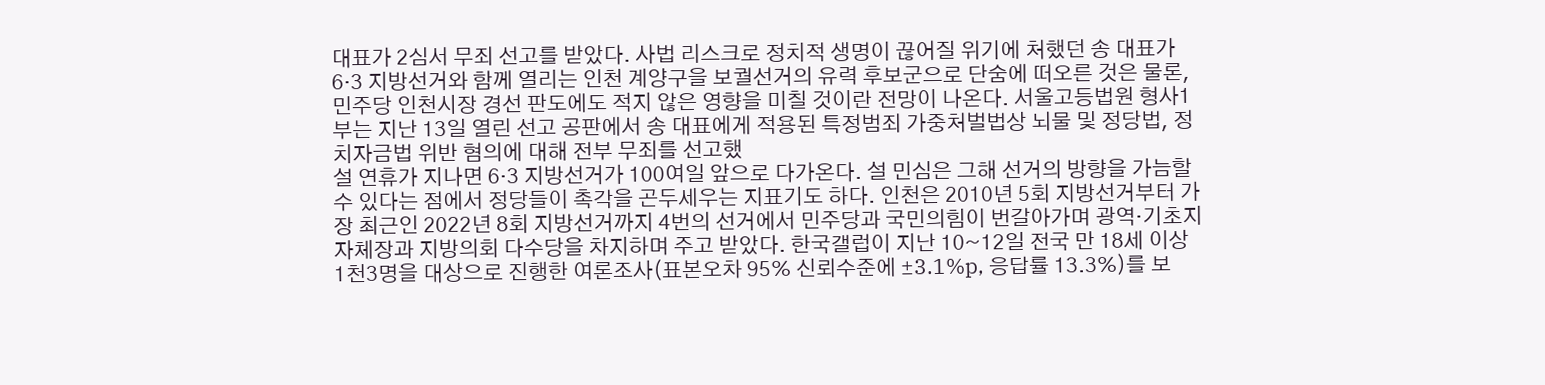대표가 2심서 무죄 선고를 받았다. 사법 리스크로 정치적 생명이 끊어질 위기에 처했던 송 대표가 6·3 지방선거와 함께 열리는 인천 계양구을 보궐선거의 유력 후보군으로 단숨에 떠오른 것은 물론, 민주당 인천시장 경선 판도에도 적지 않은 영향을 미칠 것이란 전망이 나온다. 서울고등법원 형사1부는 지난 13일 열린 선고 공판에서 송 대표에게 적용된 특정범죄 가중처벌법상 뇌물 및 정당법, 정치자금법 위반 혐의에 대해 전부 무죄를 선고했
설 연휴가 지나면 6·3 지방선거가 100여일 앞으로 다가온다. 설 민심은 그해 선거의 방향을 가늠할 수 있다는 점에서 정당들이 촉각을 곤두세우는 지표기도 하다. 인천은 2010년 5회 지방선거부터 가장 최근인 2022년 8회 지방선거까지 4번의 선거에서 민주당과 국민의힘이 번갈아가며 광역·기초지자체장과 지방의회 다수당을 차지하며 주고 받았다. 한국갤럽이 지난 10~12일 전국 만 18세 이상 1천3명을 대상으로 진행한 여론조사(표본오차 95% 신뢰수준에 ±3.1%p, 응답률 13.3%)를 보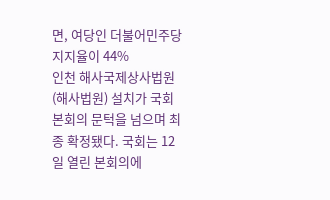면, 여당인 더불어민주당 지지율이 44%
인천 해사국제상사법원(해사법원) 설치가 국회 본회의 문턱을 넘으며 최종 확정됐다. 국회는 12일 열린 본회의에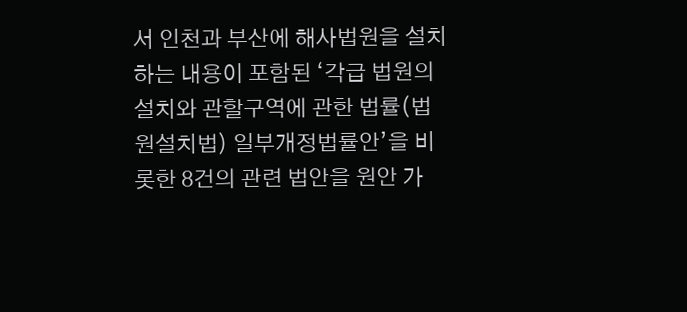서 인천과 부산에 해사법원을 설치하는 내용이 포함된 ‘각급 법원의 설치와 관할구역에 관한 법률(법원설치법) 일부개정법률안’을 비롯한 8건의 관련 법안을 원안 가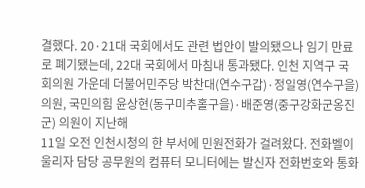결했다. 20·21대 국회에서도 관련 법안이 발의됐으나 임기 만료로 폐기됐는데, 22대 국회에서 마침내 통과됐다. 인천 지역구 국회의원 가운데 더불어민주당 박찬대(연수구갑)·정일영(연수구을) 의원, 국민의힘 윤상현(동구미추홀구을)·배준영(중구강화군옹진군) 의원이 지난해
11일 오전 인천시청의 한 부서에 민원전화가 걸려왔다. 전화벨이 울리자 담당 공무원의 컴퓨터 모니터에는 발신자 전화번호와 통화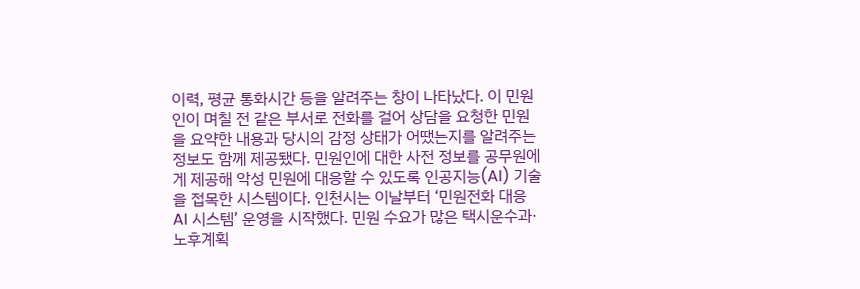이력, 평균 통화시간 등을 알려주는 창이 나타났다. 이 민원인이 며칠 전 같은 부서로 전화를 걸어 상담을 요청한 민원을 요약한 내용과 당시의 감정 상태가 어땠는지를 알려주는 정보도 함께 제공됐다. 민원인에 대한 사전 정보를 공무원에게 제공해 악성 민원에 대응할 수 있도록 인공지능(AI) 기술을 접목한 시스템이다. 인천시는 이날부터 ‘민원전화 대응 AI 시스템’ 운영을 시작했다. 민원 수요가 많은 택시운수과·
노후계획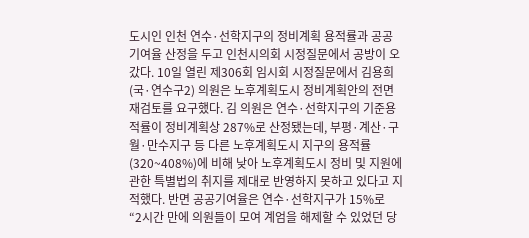도시인 인천 연수·선학지구의 정비계획 용적률과 공공기여율 산정을 두고 인천시의회 시정질문에서 공방이 오갔다. 10일 열린 제306회 임시회 시정질문에서 김용희(국·연수구2) 의원은 노후계획도시 정비계획안의 전면 재검토를 요구했다. 김 의원은 연수·선학지구의 기준용적률이 정비계획상 287%로 산정됐는데, 부평·계산·구월·만수지구 등 다른 노후계획도시 지구의 용적률(320~408%)에 비해 낮아 노후계획도시 정비 및 지원에 관한 특별법의 취지를 제대로 반영하지 못하고 있다고 지적했다. 반면 공공기여율은 연수·선학지구가 15%로
“2시간 만에 의원들이 모여 계엄을 해제할 수 있었던 당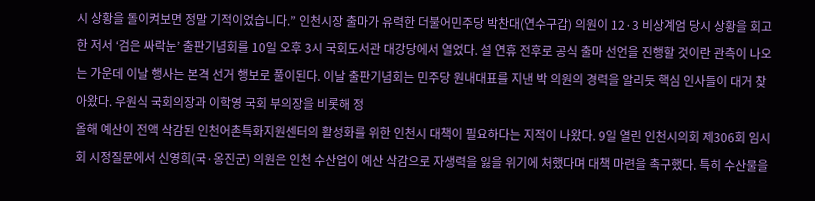시 상황을 돌이켜보면 정말 기적이었습니다.” 인천시장 출마가 유력한 더불어민주당 박찬대(연수구갑) 의원이 12·3 비상계엄 당시 상황을 회고한 저서 ‘검은 싸락눈’ 출판기념회를 10일 오후 3시 국회도서관 대강당에서 열었다. 설 연휴 전후로 공식 출마 선언을 진행할 것이란 관측이 나오는 가운데 이날 행사는 본격 선거 행보로 풀이된다. 이날 출판기념회는 민주당 원내대표를 지낸 박 의원의 경력을 알리듯 핵심 인사들이 대거 찾아왔다. 우원식 국회의장과 이학영 국회 부의장을 비롯해 정
올해 예산이 전액 삭감된 인천어촌특화지원센터의 활성화를 위한 인천시 대책이 필요하다는 지적이 나왔다. 9일 열린 인천시의회 제306회 임시회 시정질문에서 신영희(국·옹진군) 의원은 인천 수산업이 예산 삭감으로 자생력을 잃을 위기에 처했다며 대책 마련을 촉구했다. 특히 수산물을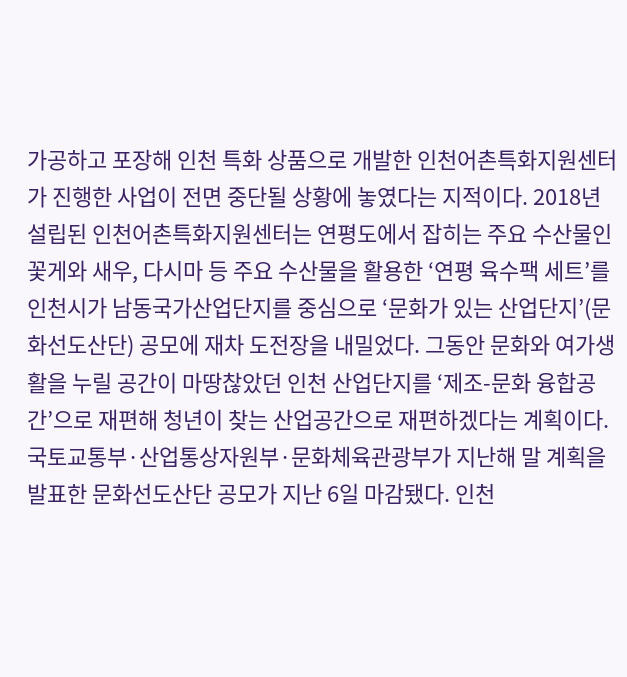가공하고 포장해 인천 특화 상품으로 개발한 인천어촌특화지원센터가 진행한 사업이 전면 중단될 상황에 놓였다는 지적이다. 2018년 설립된 인천어촌특화지원센터는 연평도에서 잡히는 주요 수산물인 꽃게와 새우, 다시마 등 주요 수산물을 활용한 ‘연평 육수팩 세트’를
인천시가 남동국가산업단지를 중심으로 ‘문화가 있는 산업단지’(문화선도산단) 공모에 재차 도전장을 내밀었다. 그동안 문화와 여가생활을 누릴 공간이 마땅찮았던 인천 산업단지를 ‘제조-문화 융합공간’으로 재편해 청년이 찾는 산업공간으로 재편하겠다는 계획이다. 국토교통부·산업통상자원부·문화체육관광부가 지난해 말 계획을 발표한 문화선도산단 공모가 지난 6일 마감됐다. 인천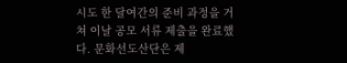시도 한 달여간의 준비 과정을 거쳐 이날 공모 서류 제출을 완료했다. 문화선도산단은 제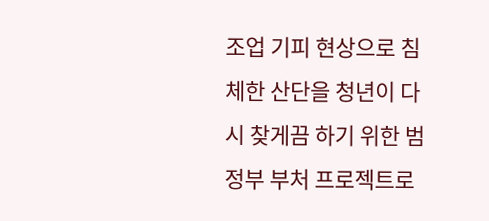조업 기피 현상으로 침체한 산단을 청년이 다시 찾게끔 하기 위한 범정부 부처 프로젝트로